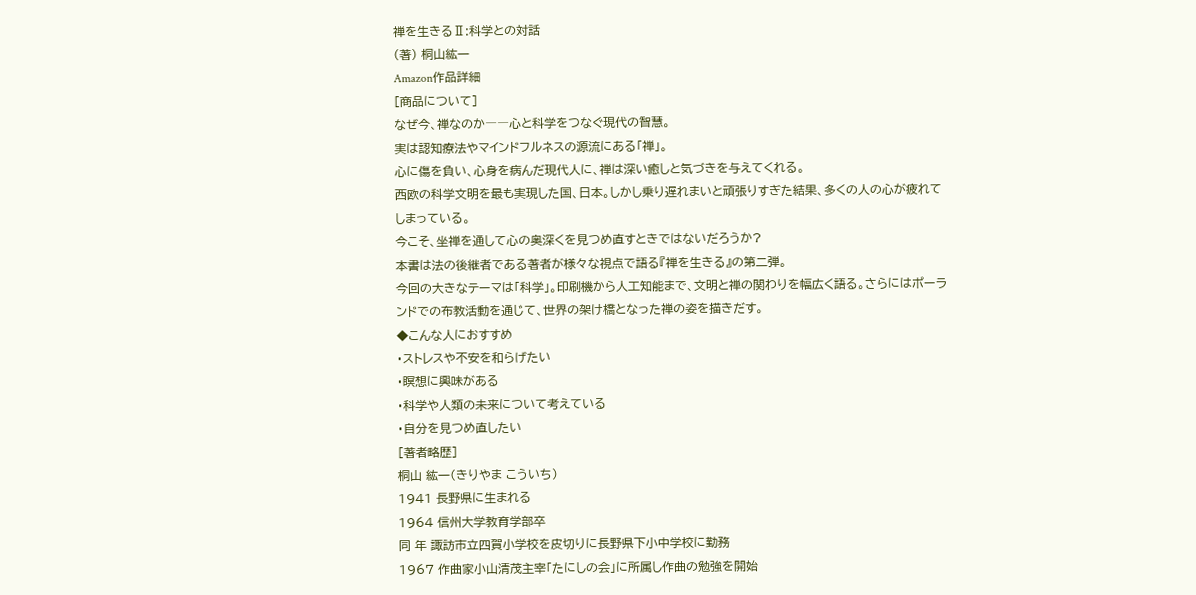禅を生きるⅡ:科学との対話
(著) 桐山紘一
Amazon作品詳細
[商品について]
なぜ今、禅なのか――心と科学をつなぐ現代の智慧。
実は認知療法やマインドフルネスの源流にある「禅」。
心に傷を負い、心身を病んだ現代人に、禅は深い癒しと気づきを与えてくれる。
西欧の科学文明を最も実現した国、日本。しかし乗り遅れまいと頑張りすぎた結果、多くの人の心が疲れてしまっている。
今こそ、坐禅を通して心の奥深くを見つめ直すときではないだろうか?
本書は法の後継者である著者が様々な視点で語る『禅を生きる』の第二弾。
今回の大きなテーマは「科学」。印刷機から人工知能まで、文明と禅の関わりを幅広く語る。さらにはポーランドでの布教活動を通じて、世界の架け橋となった禅の姿を描きだす。
◆こんな人におすすめ
・ストレスや不安を和らげたい
・瞑想に興味がある
・科学や人類の未来について考えている
・自分を見つめ直したい
[著者略歴]
桐山 紘一(きりやま こういち)
1941 長野県に生まれる
1964 信州大学教育学部卒
同 年 諏訪市立四賀小学校を皮切りに長野県下小中学校に勤務
1967 作曲家小山清茂主宰「たにしの会」に所属し作曲の勉強を開始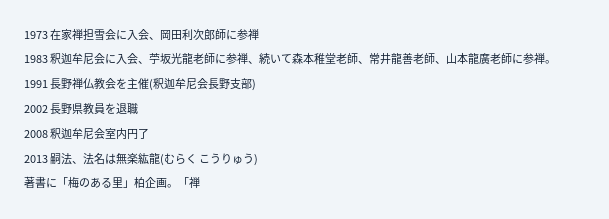1973 在家禅担雪会に入会、岡田利次郎師に参禅
1983 釈迦牟尼会に入会、苧坂光龍老師に参禅、続いて森本稚堂老師、常井龍善老師、山本龍廣老師に参禅。
1991 長野禅仏教会を主催(釈迦牟尼会長野支部)
2002 長野県教員を退職
2008 釈迦牟尼会室内円了
2013 嗣法、法名は無楽紘龍(むらく こうりゅう)
著書に「梅のある里」柏企画。「禅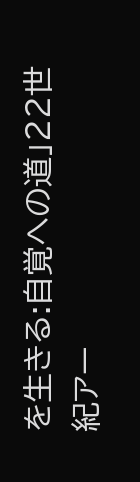を生きる:自覚への道」22世紀アー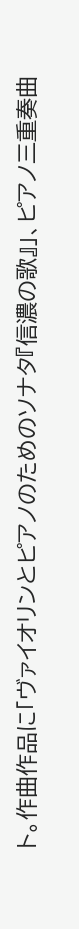ト。作曲作品に「ヴァイオリンとピアノのためのソナタ『信濃の歌』」、ピアノ三重奏曲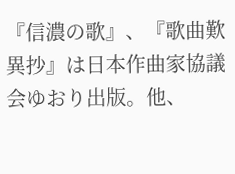『信濃の歌』、『歌曲歎異抄』は日本作曲家協議会ゆおり出版。他、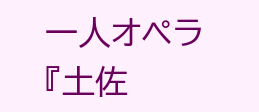一人オペラ『土佐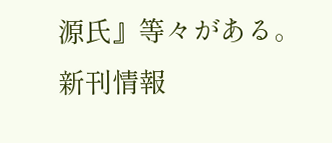源氏』等々がある。
新刊情報